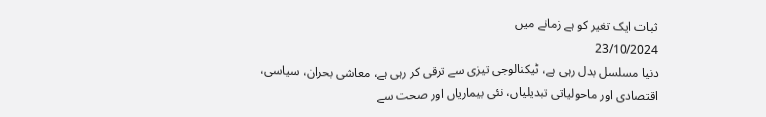ثبات ایک تغیر کو ہے زمانے میں
23/10/2024
دنیا مسلسل بدل رہی ہے، ٹیکنالوجی تیزی سے ترقی کر رہی ہے، معاشی بحران، سیاسی، اقتصادی اور ماحولیاتی تبدیلیاں، نئی بیماریاں اور صحت سے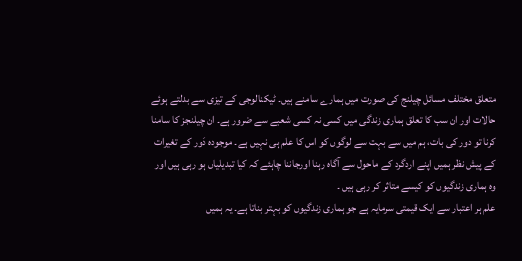متعلق مختلف مسائل چیلنج کی صورت میں ہمارے سامنے ہیں۔ ٹیکنالوجی کے تیزی سے بدلتے ہوئے حالات اور ان سب کا تعلق ہماری زندگی میں کسی نہ کسی شعبے سے ضرور ہے۔ ان چیلنجز کا سامنا کرنا تو دور کی بات، ہم میں سے بہت سے لوگوں کو اس کا علم ہی نہیں ہے۔ موجودہ دَور کے تغیرات کے پیش نظر ہمیں اپنے اردگرد کے ماحول سے آگاہ رہنا اورجاننا چاہئے کہ کیا تبدیلیاں ہو رہی ہیں اور وہ ہماری زندگیوں کو کیسے متاثر کر رہی ہیں ۔
علم ہر اعتبار سے ایک قیمتی سرمایہ ہے جو ہماری زندگیوں کو بہتر بناتا ہے۔ یہ ہمیں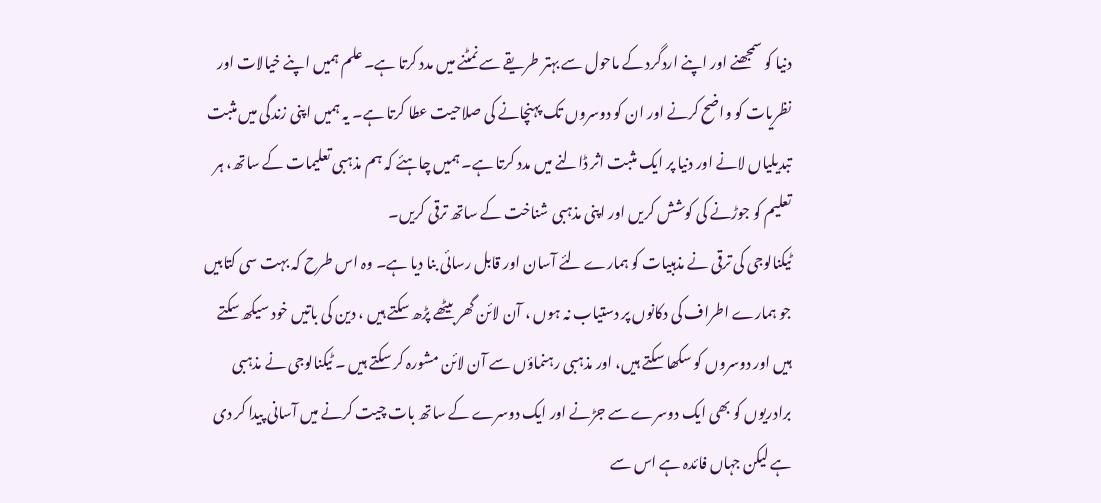دنیا کو سمجھنے اور اپنے اردگرد کے ماحول سے بہتر طریقے سے نمٹنے میں مدد کرتا ہے۔ علم ہمیں اپنے خیالات اور نظریات کو واضح کرنے اور ان کو دوسروں تک پہنچانے کی صلاحیت عطا کرتا ہے۔ یہ ہمیں اپنی زندگی میں مثبت تبدیلیاں لانے اور دنیا پر ایک مثبت اثر ڈالنے میں مدد کرتا ہے۔ ہمیں چاہئے کہ ہم مذہبی تعلیمات کے ساتھ، ہر تعلیم کو جوڑنے کی کوشش کریں اور اپنی مذہبی شناخت کے ساتھ ترقی کریں۔
ٹیکنالوجی کی ترقی نے مذہبیات کو ہمارے لئے آسان اور قابل رسائی بنا دیا ہے۔ وہ اس طرح کہ بہت سی کتابیں جو ہمارے اطراف کی دکانوں پر دستیاب نہ ہوں ، آن لائن گھر بیٹھے پڑھ سکتے ہیں ، دین کی باتیں خود سیکھ سکتے ہیں اور دوسروں کو سکھا سکتے ہیں، اور مذہبی رہنماؤں سے آن لائن مشورہ کر سکتے ہیں ۔ ٹیکنالوجی نے مذہبی برادریوں کو بھی ایک دوسرے سے جڑنے اور ایک دوسرے کے ساتھ بات چیت کرنے میں آسانی پیدا کر دی ہے لیکن جہاں فائدہ ہے اس سے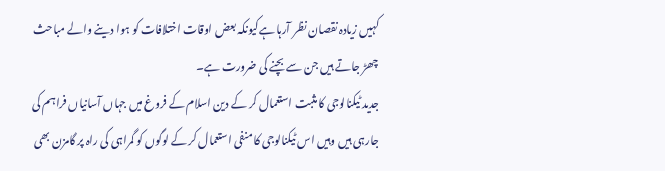کہیں زیادہ نقصان نظر آرہا ہےکیونکہ بعض اوقات اختلافات کو ہوا دینے والے مباحث چھڑ جاتے ہیں جن سے بچنے کی ضرورت ہے۔
جدید ٹیکنالوجی کا مثبت استعمال کر کے دین اسلام کے فروغ میں جہاں آسانیاں فراہم کی جارہی ہیں وہیں اس ٹیکنالوجی کا منفی استعمال کر کے لوگوں کو گمراہی کی راہ پر گامزن بھی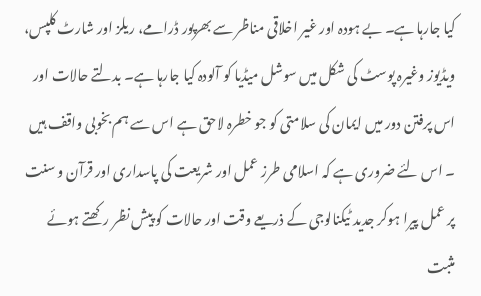کیا جارہا ہے۔ بے ہودہ اور غیر اخلاقی مناظر سے بھرپور ڈرامے، ریلز اور شارٹ کلپس، ویڈیوز وغیرہ پوسٹ کی شکل میں سوشل میڈیا کو آلودہ کیا جارہا ہے۔ بدلتے حالات اور اس پرفتن دور میں ایمان کی سلامتی کو جو خطرہ لاحق ہے اس سے ہم بخوبی واقف ہیں ۔ اس لئے ضروری ہے کہ اسلامی طرز عمل اور شریعت کی پاسداری اور قرآن و سنت پر عمل پیرا ہوکر جدید ٹیکنالوجی کے ذریعے وقت اور حالات کو پیش نظر رکھتے ہوئے مثبت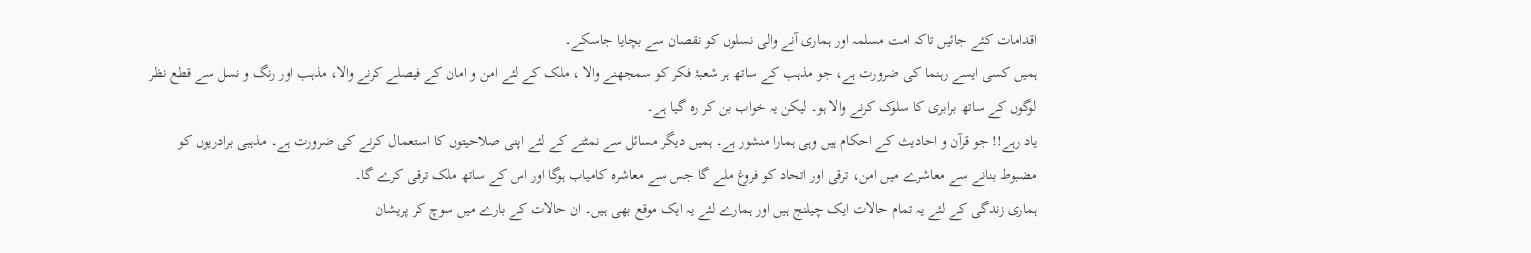اقدامات کئے جائیں تاکہ امت مسلمہ اور ہماری آنے والی نسلوں کو نقصان سے بچایا جاسکے۔
ہمیں کسی ایسے رہنما کی ضرورت ہے، جو مذہب کے ساتھ ہر شعبۂ فکر کو سمجھنے والا ، ملک کے لئے امن و امان کے فیصلے کرنے والا، مذہب اور رنگ و نسل سے قطع نظر لوگوں کے ساتھ برابری کا سلوک کرنے والا ہو۔ لیکن یہ خواب بن کر رہ گیا ہے۔
یاد رہے!! جو قرآن و احادیث کے احکام ہیں وہی ہمارا منشور ہے۔ ہمیں دیگر مسائل سے نمٹنے کے لئے اپنی صلاحیتوں کا استعمال کرنے کی ضرورت ہے۔ مذہبی برادریوں کو مضبوط بنانے سے معاشرے میں امن، ترقی اور اتحاد کو فروغ ملے گا جس سے معاشرہ کامیاب ہوگا اور اس کے ساتھ ملک ترقی کرے گا۔
ہماری زندگی کے لئے یہ تمام حالات ایک چیلنج ہیں اور ہمارے لئے یہ ایک موقع بھی ہیں۔ ان حالات کے بارے میں سوچ کر پریشان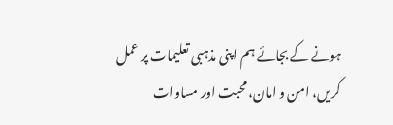ہونے کے بجائے ہم اپنی مذہبی تعلیمات پر عمل کریں، امن و امان، محبت اور مساوات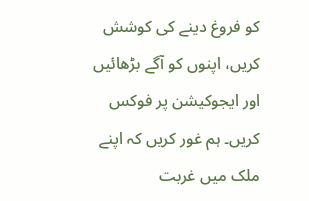کو فروغ دینے کی کوشش کریں، اپنوں کو آگے بڑھائیں اور ایجوکیشن پر فوکس کریں۔ ہم غور کریں کہ اپنے ملک میں غربت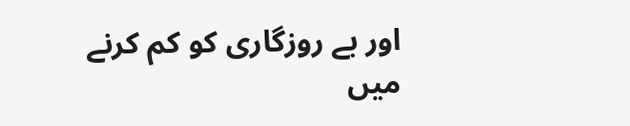اور بے روزگاری کو کم کرنے میں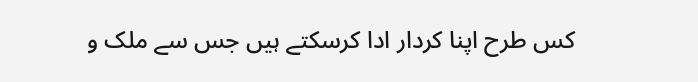کس طرح اپنا کردار ادا کرسکتے ہیں جس سے ملک و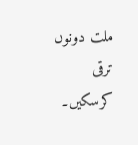ملت دونوں ترقی کرسکیں۔